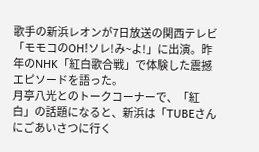歌手の新浜レオンが7日放送の関西テレビ「モモコのOH!ソレ!み~よ!」に出演。昨年のNHK「紅白歌合戦」で体験した震撼エピソードを語った。
月亭八光とのトークコーナーで、「紅白」の話題になると、新浜は「TUBEさんにごあいさつに行く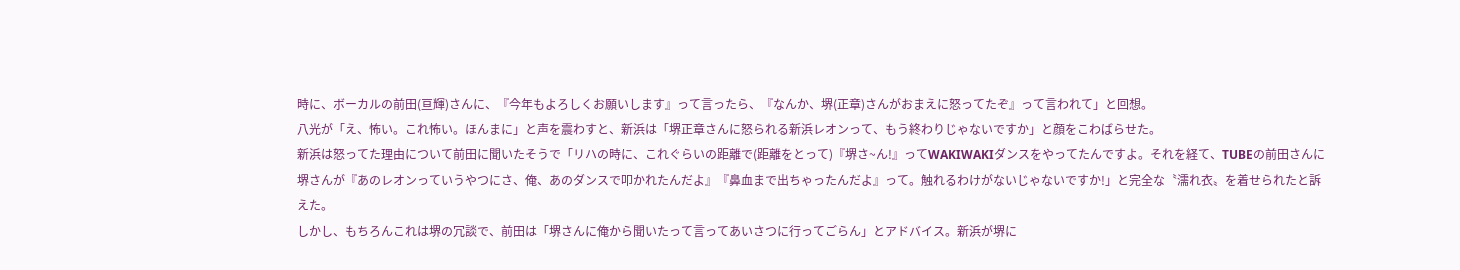時に、ボーカルの前田(亘輝)さんに、『今年もよろしくお願いします』って言ったら、『なんか、堺(正章)さんがおまえに怒ってたぞ』って言われて」と回想。
八光が「え、怖い。これ怖い。ほんまに」と声を震わすと、新浜は「堺正章さんに怒られる新浜レオンって、もう終わりじゃないですか」と顔をこわばらせた。
新浜は怒ってた理由について前田に聞いたそうで「リハの時に、これぐらいの距離で(距離をとって)『堺さ~ん!』ってWAKIWAKIダンスをやってたんですよ。それを経て、TUBEの前田さんに堺さんが『あのレオンっていうやつにさ、俺、あのダンスで叩かれたんだよ』『鼻血まで出ちゃったんだよ』って。触れるわけがないじゃないですか!」と完全な〝濡れ衣〟を着せられたと訴えた。
しかし、もちろんこれは堺の冗談で、前田は「堺さんに俺から聞いたって言ってあいさつに行ってごらん」とアドバイス。新浜が堺に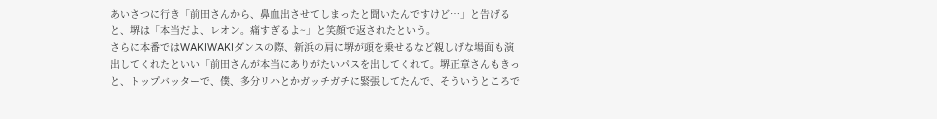あいさつに行き「前田さんから、鼻血出させてしまったと聞いたんですけど…」と告げると、堺は「本当だよ、レオン。痛すぎるよ~」と笑顔で返されたという。
さらに本番ではWAKIWAKIダンスの際、新浜の肩に堺が頭を乗せるなど親しげな場面も演出してくれたといい「前田さんが本当にありがたいパスを出してくれて。堺正章さんもきっと、トップバッターで、僕、多分リハとかガッチガチに緊張してたんで、そういうところで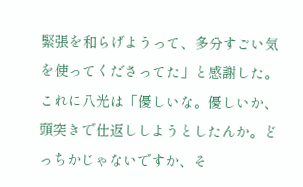緊張を和らげようって、多分すごい気を使ってくださってた」と感謝した。
これに八光は「優しいな。優しいか、頭突きで仕返ししようとしたんか。どっちかじゃないですか、そ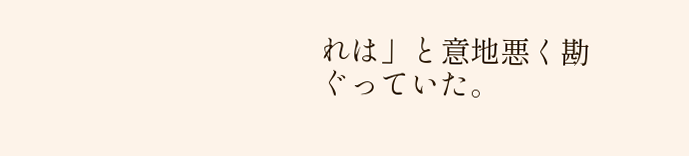れは」と意地悪く勘ぐっていた。